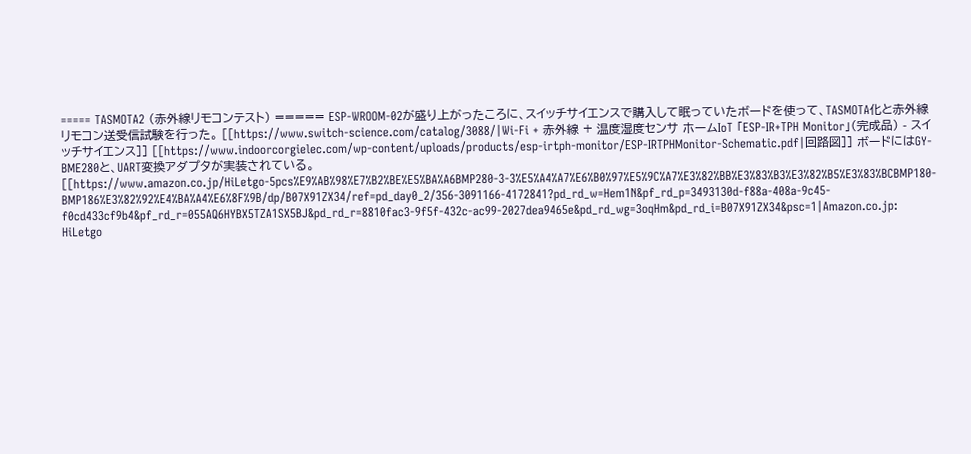===== TASMOTA2 (赤外線リモコンテスト) ===== ESP-WROOM-02が盛り上がったころに、スイッチサイエンスで購入して眠っていたボードを使って、TASMOTA化と赤外線リモコン送受信試験を行った。 [[https://www.switch-science.com/catalog/3088/|Wi-Fi + 赤外線 + 温度湿度センサ ホームIoT 「ESP-IR+TPH Monitor」(完成品) - スイッチサイエンス]] [[https://www.indoorcorgielec.com/wp-content/uploads/products/esp-irtph-monitor/ESP-IRTPHMonitor-Schematic.pdf|回路図]] ボードにはGY-BME280と、UART変換アダプタが実装されている。 [[https://www.amazon.co.jp/HiLetgo-5pcs%E9%AB%98%E7%B2%BE%E5%BA%A6BMP280-3-3%E5%A4%A7%E6%B0%97%E5%9C%A7%E3%82%BB%E3%83%B3%E3%82%B5%E3%83%BCBMP180-BMP186%E3%82%92%E4%BA%A4%E6%8F%9B/dp/B07X91ZX34/ref=pd_day0_2/356-3091166-4172841?pd_rd_w=Hem1N&pf_rd_p=3493130d-f88a-408a-9c45-f0cd433cf9b4&pf_rd_r=055AQ6HYBX5TZA1SX5BJ&pd_rd_r=8810fac3-9f5f-432c-ac99-2027dea9465e&pd_rd_wg=3oqHm&pd_rd_i=B07X91ZX34&psc=1|Amazon.co.jp: HiLetgo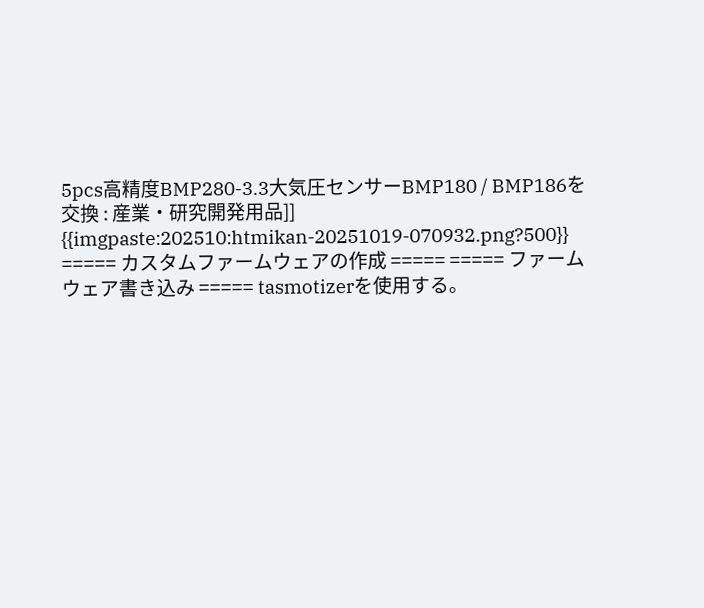5pcs高精度BMP280-3.3大気圧センサーBMP180 / BMP186を交換 : 産業・研究開発用品]] {{imgpaste:202510:htmikan-20251019-070932.png?500}} ===== カスタムファームウェアの作成 ===== ===== ファームウェア書き込み ===== tasmotizerを使用する。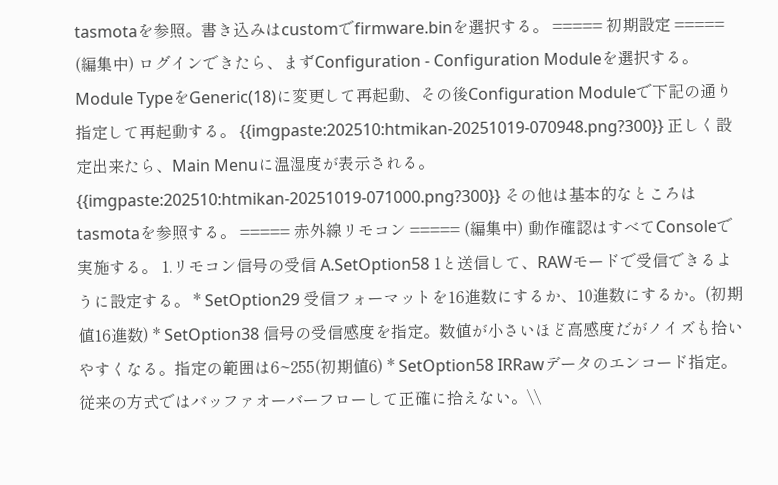tasmotaを参照。書き込みはcustomでfirmware.binを選択する。 ===== 初期設定 ===== (編集中) ログインできたら、まずConfiguration - Configuration Moduleを選択する。Module TypeをGeneric(18)に変更して再起動、その後Configuration Moduleで下記の通り指定して再起動する。 {{imgpaste:202510:htmikan-20251019-070948.png?300}} 正しく設定出来たら、Main Menuに温湿度が表示される。 {{imgpaste:202510:htmikan-20251019-071000.png?300}} その他は基本的なところはtasmotaを参照する。 ===== 赤外線リモコン ===== (編集中) 動作確認はすべてConsoleで実施する。 1.リモコン信号の受信 A.SetOption58 1と送信して、RAWモードで受信できるように設定する。 * SetOption29 受信フォーマットを16進数にするか、10進数にするか。(初期値16進数) * SetOption38 信号の受信感度を指定。数値が小さいほど高感度だがノイズも拾いやすくなる。指定の範囲は6~255(初期値6) * SetOption58 IRRawデータのエンコード指定。従来の方式ではバッファオーバーフローして正確に拾えない。\\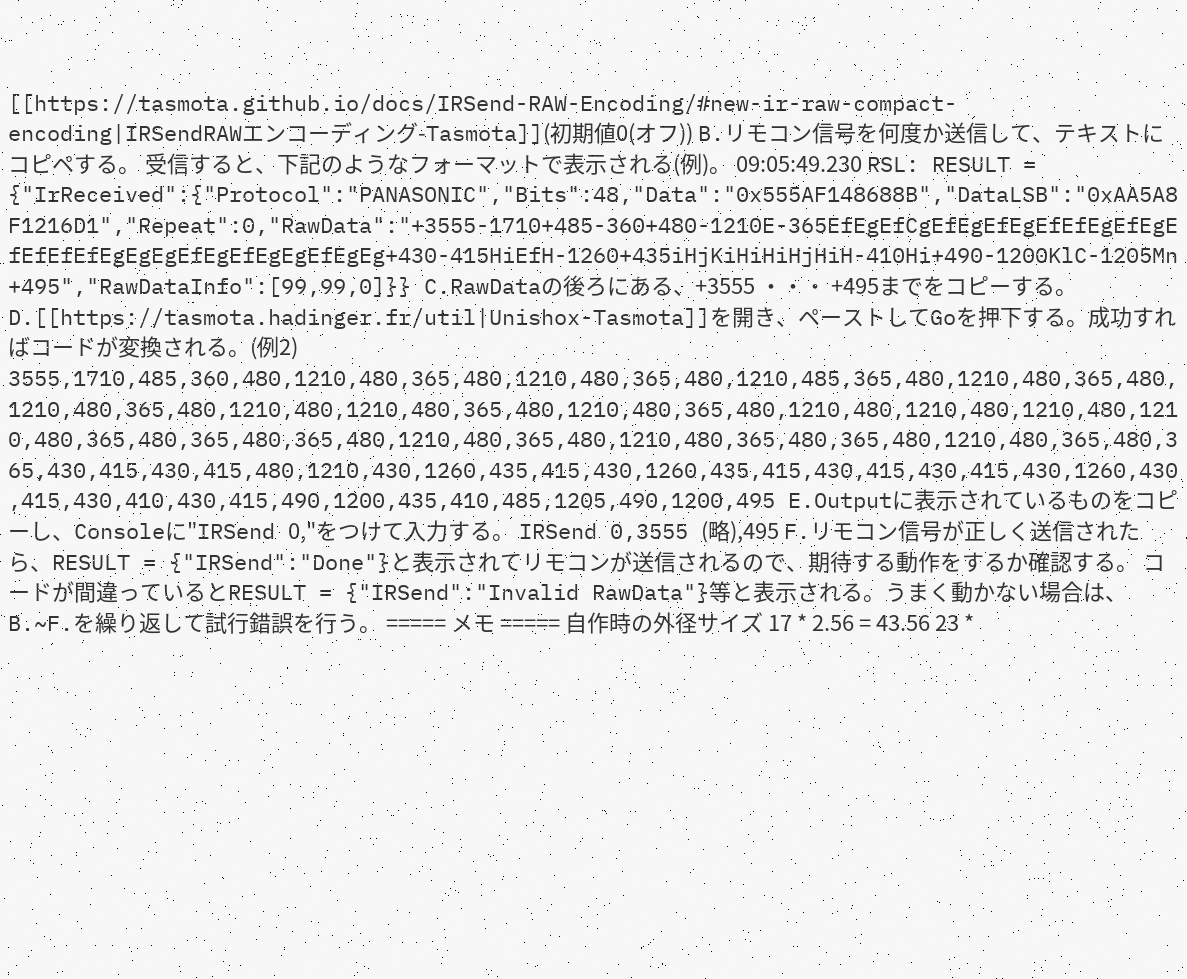[[https://tasmota.github.io/docs/IRSend-RAW-Encoding/#new-ir-raw-compact-encoding|IRSendRAWエンコーディング-Tasmota]](初期値0(オフ)) B.リモコン信号を何度か送信して、テキストにコピペする。 受信すると、下記のようなフォーマットで表示される(例)。 09:05:49.230 RSL: RESULT = {"IrReceived":{"Protocol":"PANASONIC","Bits":48,"Data":"0x555AF148688B","DataLSB":"0xAA5A8F1216D1","Repeat":0,"RawData":"+3555-1710+485-360+480-1210E-365EfEgEfCgEfEgEfEgEfEfEgEfEgEfEfEfEfEgEgEgEfEgEfEgEgEfEgEg+430-415HiEfH-1260+435iHjKiHiHiHjHiH-410Hi+490-1200KlC-1205Mn+495","RawDataInfo":[99,99,0]}} C.RawDataの後ろにある、+3555 ・・・ +495までをコピーする。 D.[[https://tasmota.hadinger.fr/util|Unishox-Tasmota]]を開き、ペーストしてGoを押下する。成功すればコードが変換される。(例2) 3555,1710,485,360,480,1210,480,365,480,1210,480,365,480,1210,485,365,480,1210,480,365,480,1210,480,365,480,1210,480,1210,480,365,480,1210,480,365,480,1210,480,1210,480,1210,480,1210,480,365,480,365,480,365,480,1210,480,365,480,1210,480,365,480,365,480,1210,480,365,480,365,430,415,430,415,480,1210,430,1260,435,415,430,1260,435,415,430,415,430,415,430,1260,430,415,430,410,430,415,490,1200,435,410,485,1205,490,1200,495 E.Outputに表示されているものをコピーし、Consoleに"IRSend 0,"をつけて入力する。 IRSend 0,3555 (略),495 F.リモコン信号が正しく送信されたら、RESULT = {"IRSend":"Done"}と表示されてリモコンが送信されるので、期待する動作をするか確認する。 コードが間違っているとRESULT = {"IRSend":"Invalid RawData"}等と表示される。うまく動かない場合は、B.~F.を繰り返して試行錯誤を行う。 ===== メモ ===== 自作時の外径サイズ 17 * 2.56 = 43.56 23 *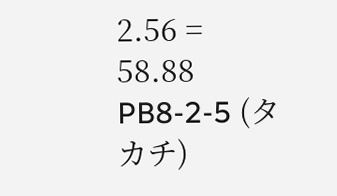2.56 = 58.88 PB8-2-5 (タカチ)